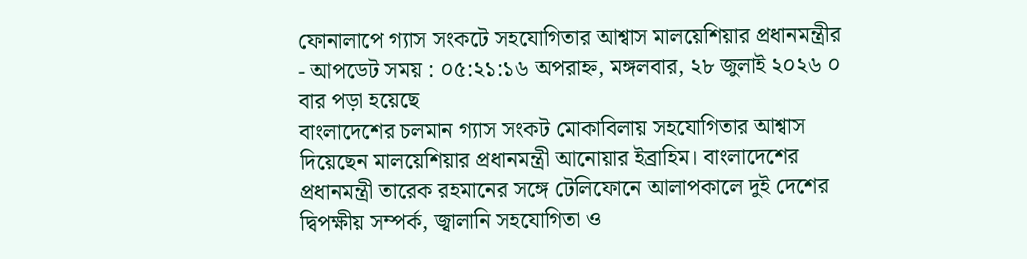ফোনালাপে গ্যাস সংকটে সহযোগিতার আশ্বাস মালয়েশিয়ার প্রধানমন্ত্রীর
- আপডেট সময় : ০৫:২১:১৬ অপরাহ্ন, মঙ্গলবার, ২৮ জুলাই ২০২৬ ০ বার পড়া হয়েছে
বাংলাদেশের চলমান গ্যাস সংকট মোকাবিলায় সহযোগিতার আশ্বাস দিয়েছেন মালয়েশিয়ার প্রধানমন্ত্রী আনোয়ার ইব্রাহিম। বাংলাদেশের প্রধানমন্ত্রী তারেক রহমানের সঙ্গে টেলিফোনে আলাপকালে দুই দেশের দ্বিপক্ষীয় সম্পর্ক, জ্বালানি সহযোগিতা ও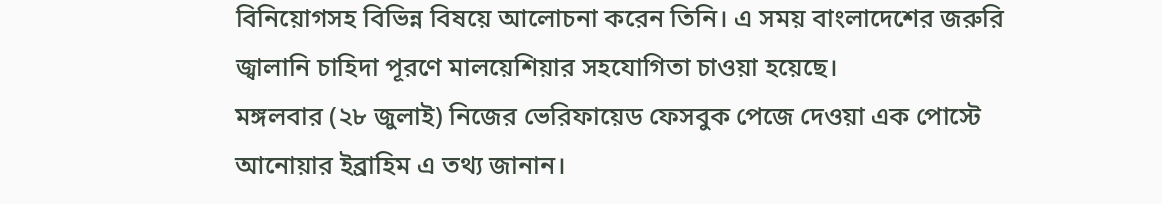বিনিয়োগসহ বিভিন্ন বিষয়ে আলোচনা করেন তিনি। এ সময় বাংলাদেশের জরুরি জ্বালানি চাহিদা পূরণে মালয়েশিয়ার সহযোগিতা চাওয়া হয়েছে।
মঙ্গলবার (২৮ জুলাই) নিজের ভেরিফায়েড ফেসবুক পেজে দেওয়া এক পোস্টে আনোয়ার ইব্রাহিম এ তথ্য জানান।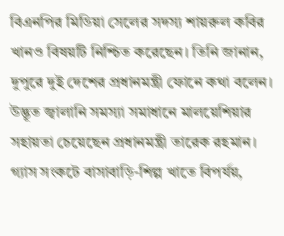বিএনপির মিডিয়া সেলের সদস্য শায়রুল কবির খানও বিষয়টি নিশ্চিত করেছেন। তিনি জানান, দুপুরে দুই দেশের প্রধানমন্ত্রী ফোনে কথা বলেন। উদ্ভূত জ্বালানি সমস্যা সমাধানে মালয়েশিয়ার সহায়তা চেয়েছেন প্রধানমন্ত্রী তারেক রহমান।
গ্যাস সংকটে বাসাবাড়ি-শিল্প খাতে বিপর্যয়,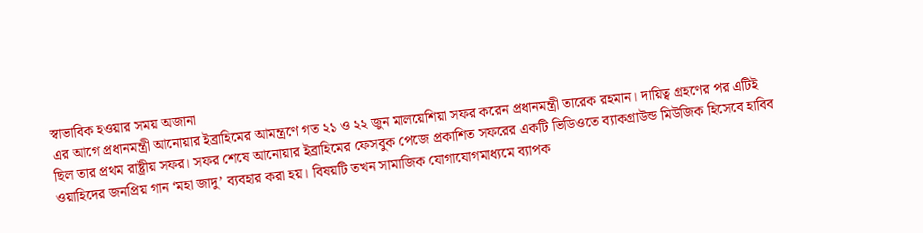স্বাভাবিক হওয়ার সময় অজানা
এর আগে প্রধানমন্ত্রী আনোয়ার ইব্রাহিমের আমন্ত্রণে গত ২১ ও ২২ জুন মালয়েশিয়া সফর করেন প্রধানমন্ত্রী তারেক রহমান। দায়িত্ব গ্রহণের পর এটিই ছিল তার প্রথম রাষ্ট্রীয় সফর। সফর শেষে আনোয়ার ইব্রাহিমের ফেসবুক পেজে প্রকাশিত সফরের একটি ভিডিওতে ব্যাকগ্রাউন্ড মিউজিক হিসেবে হাবিব ওয়াহিদের জনপ্রিয় গান ‘মহা জাদু’ ব্যবহার করা হয়। বিষয়টি তখন সামাজিক যোগাযোগমাধ্যমে ব্যাপক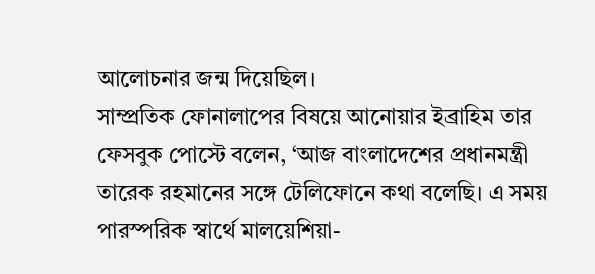আলোচনার জন্ম দিয়েছিল।
সাম্প্রতিক ফোনালাপের বিষয়ে আনোয়ার ইব্রাহিম তার ফেসবুক পোস্টে বলেন, ‘আজ বাংলাদেশের প্রধানমন্ত্রী তারেক রহমানের সঙ্গে টেলিফোনে কথা বলেছি। এ সময় পারস্পরিক স্বার্থে মালয়েশিয়া-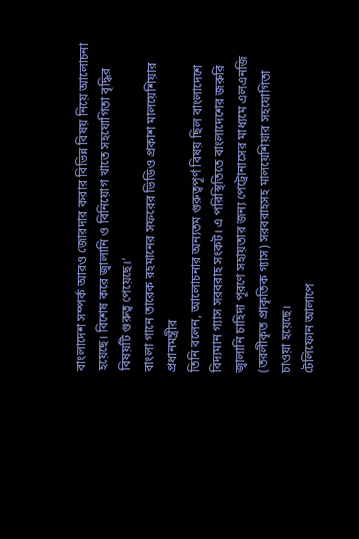বাংলাদেশ সম্পর্ক আরও জোরদার করার বিভিন্ন বিষয় নিয়ে আলোচনা হয়েছে। বিশেষ করে জ্বালানি ও বিনিয়োগ খাতে সহযোগিতা বৃদ্ধির বিষয়টি গুরুত্ব পেয়েছে।’
বাংলা গানে তারেক রহমানের সফরের ভিডিও প্রকাশ মালয়েশিয়ার প্রধানমন্ত্রীর
তিনি বলেন, আলোচনার অন্যতম গুরুত্বপূর্ণ বিষয় ছিল বাংলাদেশে বিদ্যমান গ্যাস সরবরাহ সংকট। এ পরিস্থিতিতে বাংলাদেশের জরুরি জ্বালানি চাহিদা পূরণে সহায়তার জন্য পেট্রোনাসের মাধ্যমে এলএনজি (তরলীকৃত প্রাকৃতিক গ্যাস) সরবরাহসহ মালয়েশিয়ার সহযোগিতা চাওয়া হয়েছে।
টেলিফোন আলাপে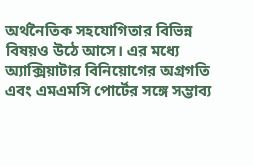অর্থনৈতিক সহযোগিতার বিভিন্ন বিষয়ও উঠে আসে। এর মধ্যে অ্যাক্সিয়াটার বিনিয়োগের অগ্রগতি এবং এমএমসি পোর্টের সঙ্গে সম্ভাব্য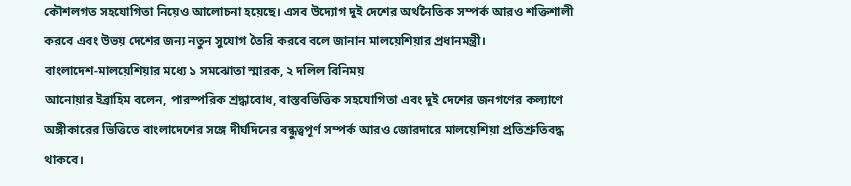কৌশলগত সহযোগিতা নিয়েও আলোচনা হয়েছে। এসব উদ্যোগ দুই দেশের অর্থনৈতিক সম্পর্ক আরও শক্তিশালী করবে এবং উভয় দেশের জন্য নতুন সুযোগ তৈরি করবে বলে জানান মালয়েশিয়ার প্রধানমন্ত্রী।
বাংলাদেশ-মালয়েশিয়ার মধ্যে ১ সমঝোতা স্মারক, ২ দলিল বিনিময়
আনোয়ার ইব্রাহিম বলেন, পারস্পরিক শ্রদ্ধাবোধ, বাস্তবভিত্তিক সহযোগিতা এবং দুই দেশের জনগণের কল্যাণে অঙ্গীকারের ভিত্তিতে বাংলাদেশের সঙ্গে দীর্ঘদিনের বন্ধুত্বপূর্ণ সম্পর্ক আরও জোরদারে মালয়েশিয়া প্রতিশ্রুতিবদ্ধ থাকবে।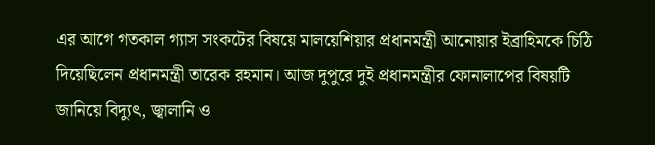এর আগে গতকাল গ্যাস সংকটের বিষয়ে মালয়েশিয়ার প্রধানমন্ত্রী আনোয়ার ইব্রাহিমকে চিঠি দিয়েছিলেন প্রধানমন্ত্রী তারেক রহমান। আজ দুপুরে দুই প্রধানমন্ত্রীর ফোনালাপের বিষয়টি জানিয়ে বিদ্যুৎ, জ্বালানি ও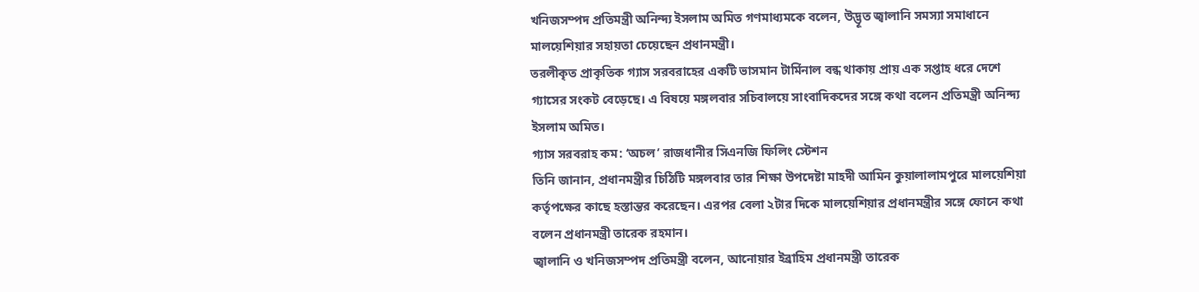খনিজসম্পদ প্রতিমন্ত্রী অনিন্দ্য ইসলাম অমিত গণমাধ্যমকে বলেন, উদ্ভূত জ্বালানি সমস্যা সমাধানে মালয়েশিয়ার সহায়তা চেয়েছেন প্রধানমন্ত্রী।
তরলীকৃত প্রাকৃতিক গ্যাস সরবরাহের একটি ভাসমান টার্মিনাল বন্ধ থাকায় প্রায় এক সপ্তাহ ধরে দেশে গ্যাসের সংকট বেড়েছে। এ বিষয়ে মঙ্গলবার সচিবালয়ে সাংবাদিকদের সঙ্গে কথা বলেন প্রতিমন্ত্রী অনিন্দ্য ইসলাম অমিত।
গ্যাস সরবরাহ কম: ‘অচল’ রাজধানীর সিএনজি ফিলিং স্টেশন
তিনি জানান, প্রধানমন্ত্রীর চিঠিটি মঙ্গলবার তার শিক্ষা উপদেষ্টা মাহদী আমিন কুয়ালালামপুরে মালয়েশিয়া কর্তৃপক্ষের কাছে হস্তান্তর করেছেন। এরপর বেলা ২টার দিকে মালয়েশিয়ার প্রধানমন্ত্রীর সঙ্গে ফোনে কথা বলেন প্রধানমন্ত্রী তারেক রহমান।
জ্বালানি ও খনিজসম্পদ প্রতিমন্ত্রী বলেন, আনোয়ার ইব্রাহিম প্রধানমন্ত্রী তারেক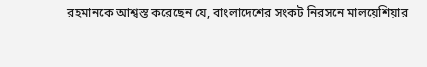রহমানকে আশ্বস্ত করেছেন যে, বাংলাদেশের সংকট নিরসনে মালয়েশিয়ার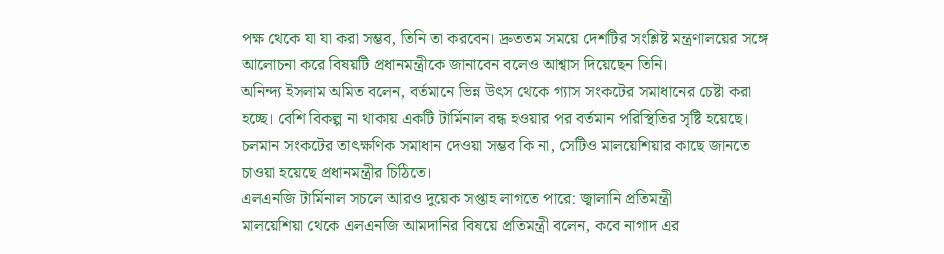পক্ষ থেকে যা যা করা সম্ভব, তিনি তা করবেন। দ্রুততম সময়ে দেশটির সংশ্লিষ্ট মন্ত্রণালয়ের সঙ্গে আলোচনা করে বিষয়টি প্রধানমন্ত্রীকে জানাবেন বলেও আশ্বাস দিয়েছেন তিনি।
অনিন্দ্য ইসলাম অমিত বলেন, বর্তমানে ভিন্ন উৎস থেকে গ্যাস সংকটের সমাধানের চেষ্টা করা হচ্ছে। বেশি বিকল্প না থাকায় একটি টার্মিনাল বন্ধ হওয়ার পর বর্তমান পরিস্থিতির সৃষ্টি হয়েছে। চলমান সংকটের তাৎক্ষণিক সমাধান দেওয়া সম্ভব কি না, সেটিও মালয়েশিয়ার কাছে জানতে চাওয়া হয়েছে প্রধানমন্ত্রীর চিঠিতে।
এলএনজি টার্মিনাল সচলে আরও দুয়েক সপ্তাহ লাগতে পারে: জ্বালানি প্রতিমন্ত্রী
মালয়েশিয়া থেকে এলএনজি আমদানির বিষয়ে প্রতিমন্ত্রী বলেন, কবে নাগাদ এর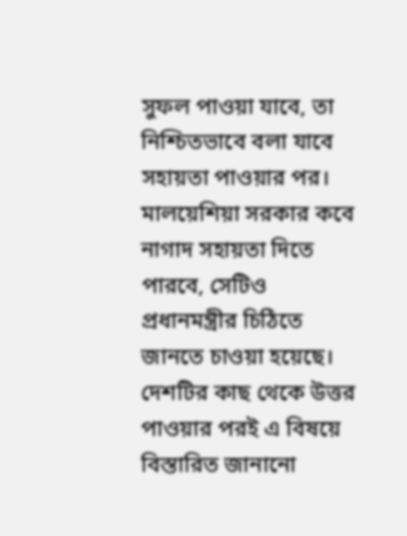সুফল পাওয়া যাবে, তা নিশ্চিতভাবে বলা যাবে সহায়তা পাওয়ার পর। মালয়েশিয়া সরকার কবে নাগাদ সহায়তা দিতে পারবে, সেটিও প্রধানমন্ত্রীর চিঠিতে জানতে চাওয়া হয়েছে। দেশটির কাছ থেকে উত্তর পাওয়ার পরই এ বিষয়ে বিস্তারিত জানানো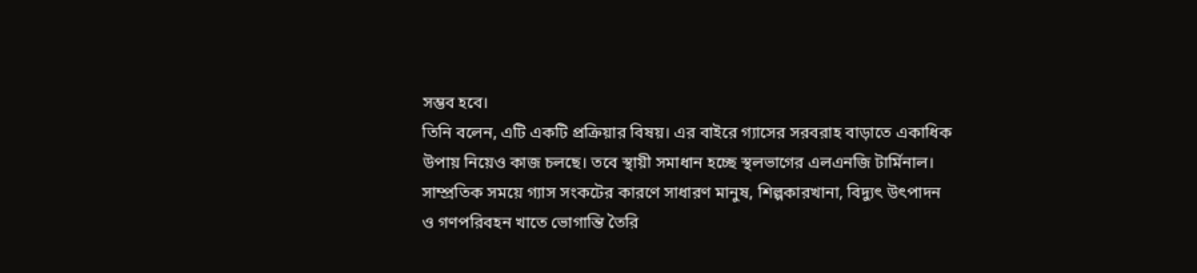সম্ভব হবে।
তিনি বলেন, এটি একটি প্রক্রিয়ার বিষয়। এর বাইরে গ্যাসের সরবরাহ বাড়াতে একাধিক উপায় নিয়েও কাজ চলছে। তবে স্থায়ী সমাধান হচ্ছে স্থলভাগের এলএনজি টার্মিনাল।
সাম্প্রতিক সময়ে গ্যাস সংকটের কারণে সাধারণ মানুষ, শিল্পকারখানা, বিদ্যুৎ উৎপাদন ও গণপরিবহন খাতে ভোগান্তি তৈরি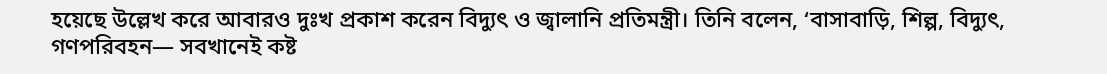হয়েছে উল্লেখ করে আবারও দুঃখ প্রকাশ করেন বিদ্যুৎ ও জ্বালানি প্রতিমন্ত্রী। তিনি বলেন, ‘বাসাবাড়ি, শিল্প, বিদ্যুৎ, গণপরিবহন— সবখানেই কষ্ট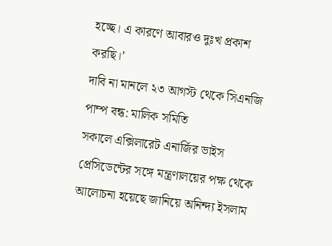হচ্ছে। এ কারণে আবারও দুঃখ প্রকাশ করছি।’
দাবি না মানলে ২৩ আগস্ট থেকে সিএনজি পাম্প বন্ধ: মালিক সমিতি
সকালে এক্সিলারেট এনার্জির ভাইস প্রেসিডেন্টের সঙ্গে মন্ত্রণালয়ের পক্ষ থেকে আলোচনা হয়েছে জানিয়ে অনিন্দ্য ইসলাম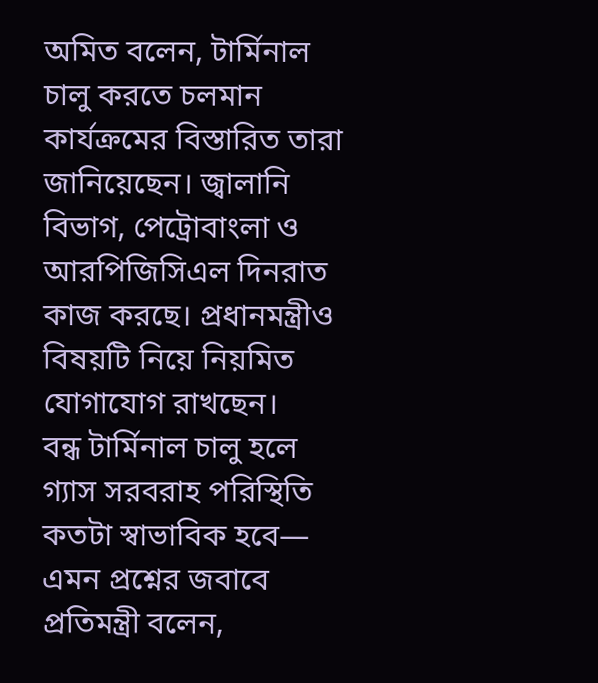অমিত বলেন, টার্মিনাল চালু করতে চলমান কার্যক্রমের বিস্তারিত তারা জানিয়েছেন। জ্বালানি বিভাগ, পেট্রোবাংলা ও আরপিজিসিএল দিনরাত কাজ করছে। প্রধানমন্ত্রীও বিষয়টি নিয়ে নিয়মিত যোগাযোগ রাখছেন।
বন্ধ টার্মিনাল চালু হলে গ্যাস সরবরাহ পরিস্থিতি কতটা স্বাভাবিক হবে— এমন প্রশ্নের জবাবে প্রতিমন্ত্রী বলেন,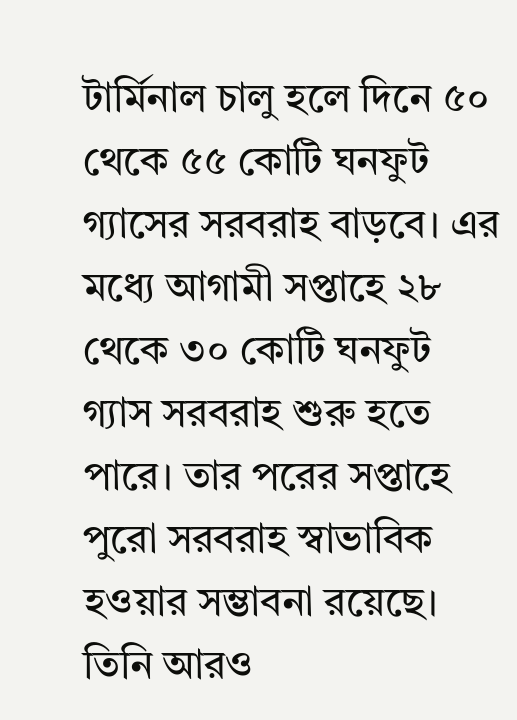টার্মিনাল চালু হলে দিনে ৫০ থেকে ৫৫ কোটি ঘনফুট গ্যাসের সরবরাহ বাড়বে। এর মধ্যে আগামী সপ্তাহে ২৮ থেকে ৩০ কোটি ঘনফুট গ্যাস সরবরাহ শুরু হতে পারে। তার পরের সপ্তাহে পুরো সরবরাহ স্বাভাবিক হওয়ার সম্ভাবনা রয়েছে।
তিনি আরও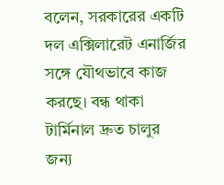বলেন, সরকারের একটি দল এক্সিলারেট এনার্জির সঙ্গে যৌথভাবে কাজ করছে। বন্ধ থাকা টার্মিনাল দ্রুত চালুর জন্য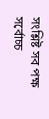সংশ্লিষ্ট সব পক্ষ সর্বোচ্চ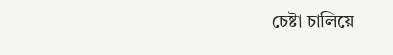চেষ্টা চালিয়ে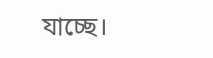যাচ্ছে।